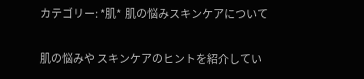カテゴリー: *肌*  肌の悩みスキンケアについて

肌の悩みや スキンケアのヒントを紹介してい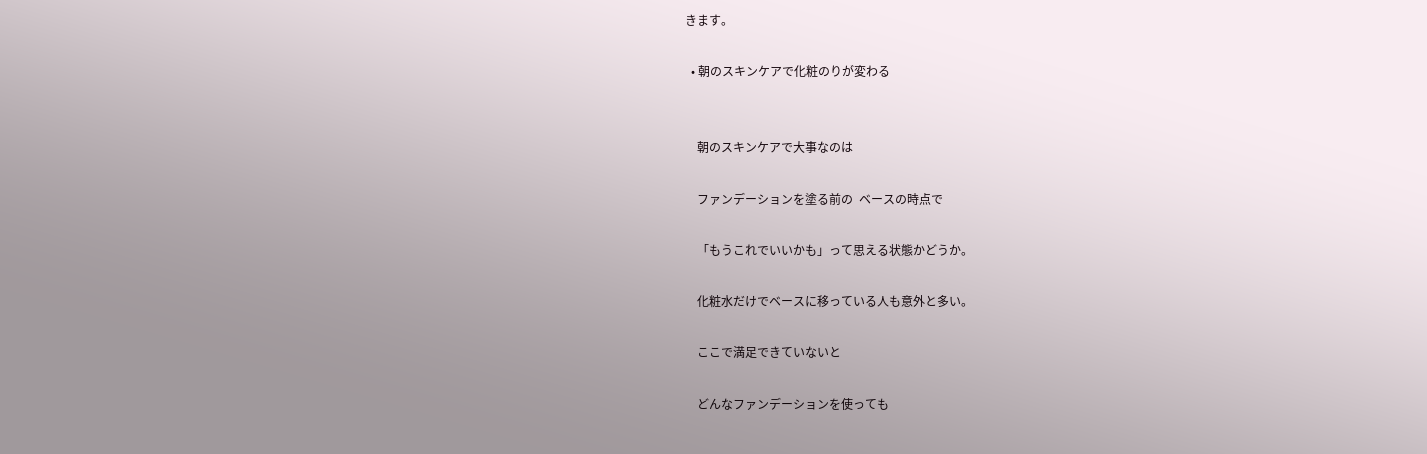きます。

  • 朝のスキンケアで化粧のりが変わる


    朝のスキンケアで大事なのは

    ファンデーションを塗る前の  ベースの時点で

    「もうこれでいいかも」って思える状態かどうか。

    化粧水だけでベースに移っている人も意外と多い。

    ここで満足できていないと

    どんなファンデーションを使っても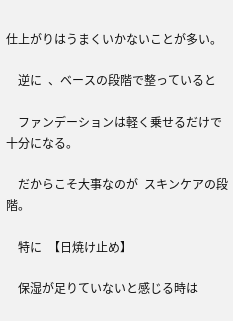仕上がりはうまくいかないことが多い。

    逆に  、ベースの段階で整っていると

    ファンデーションは軽く乗せるだけで十分になる。

    だからこそ大事なのが  スキンケアの段階。

    特に  【日焼け止め】

    保湿が足りていないと感じる時は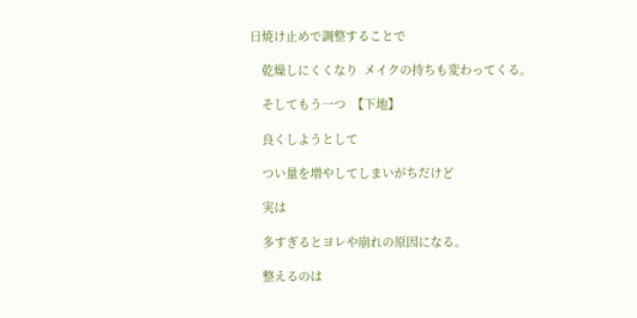日焼け止めで調整することで

    乾燥しにくくなり  メイクの持ちも変わってくる。

    そしてもう一つ  【下地】

    良くしようとして

    つい量を増やしてしまいがちだけど

    実は

    多すぎるとヨレや崩れの原因になる。

    整えるのは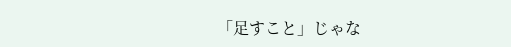「足すこと」じゃな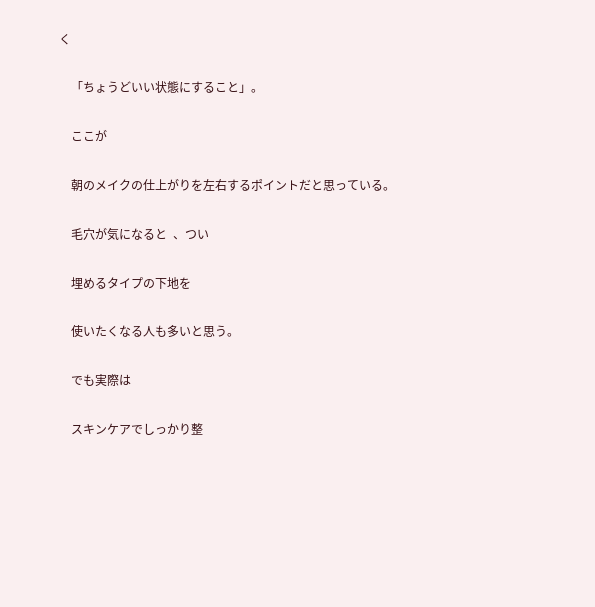く

    「ちょうどいい状態にすること」。

    ここが

    朝のメイクの仕上がりを左右するポイントだと思っている。

    毛穴が気になると  、つい

    埋めるタイプの下地を

    使いたくなる人も多いと思う。

    でも実際は

    スキンケアでしっかり整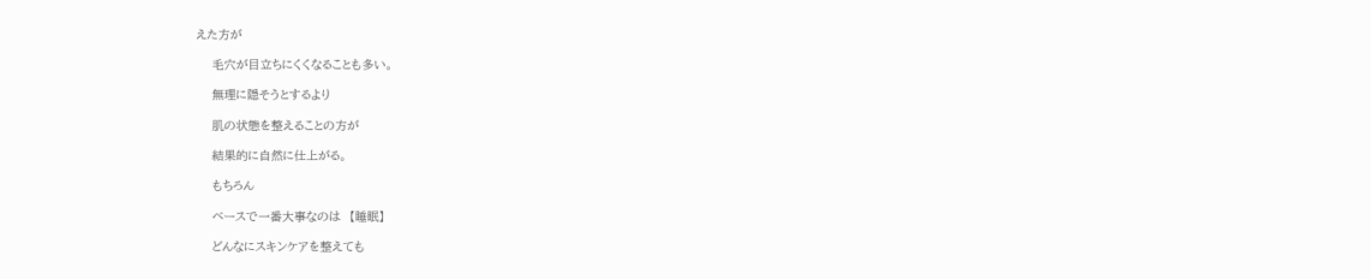えた方が

    毛穴が目立ちにくくなることも多い。

    無理に隠そうとするより

    肌の状態を整えることの方が

    結果的に自然に仕上がる。

    もちろん

    ベースで一番大事なのは  【睡眠】

    どんなにスキンケアを整えても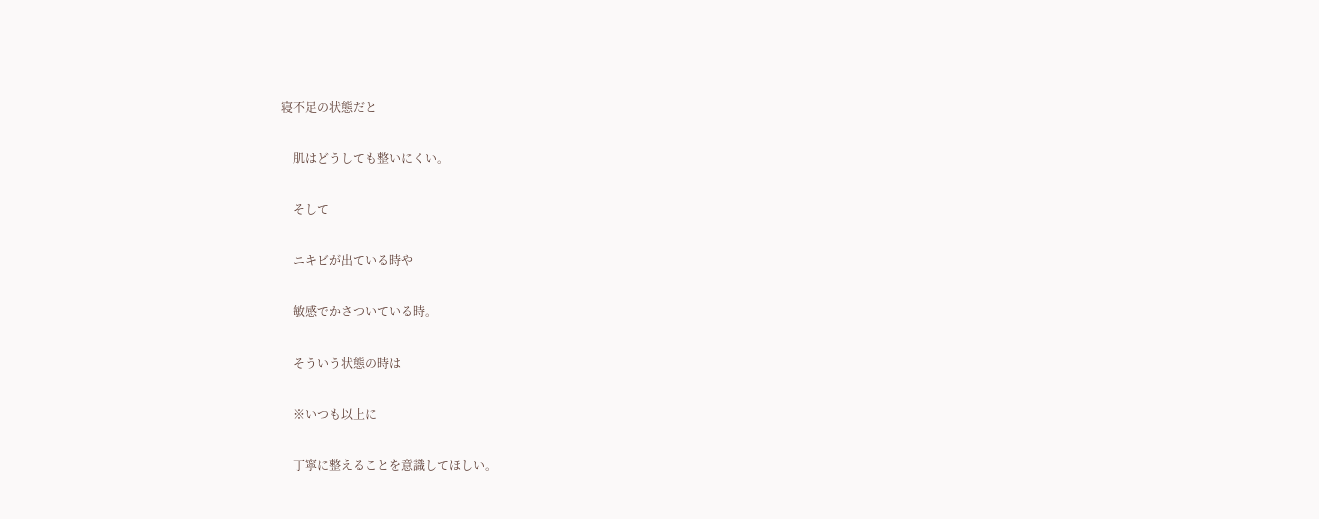寝不足の状態だと

    肌はどうしても整いにくい。

    そして

    ニキビが出ている時や

    敏感でかさついている時。

    そういう状態の時は

    ※いつも以上に

    丁寧に整えることを意識してほしい。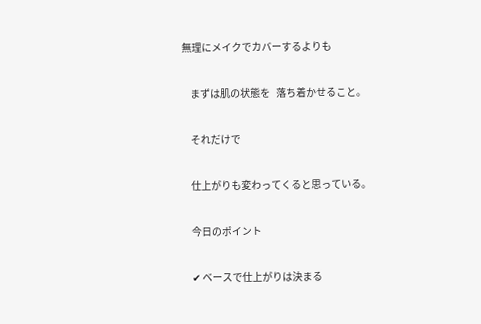無理にメイクでカバーするよりも

    まずは肌の状態を   落ち着かせること。

    それだけで

    仕上がりも変わってくると思っている。

    今日のポイント

    ✔ ベースで仕上がりは決まる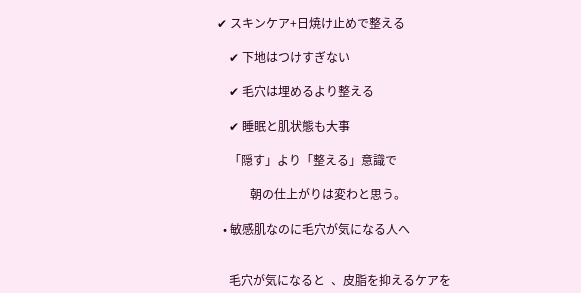✔ スキンケア+日焼け止めで整える

    ✔ 下地はつけすぎない

    ✔ 毛穴は埋めるより整える

    ✔ 睡眠と肌状態も大事

    「隠す」より「整える」意識で

           朝の仕上がりは変わと思う。

  • 敏感肌なのに毛穴が気になる人へ


    毛穴が気になると  、皮脂を抑えるケアを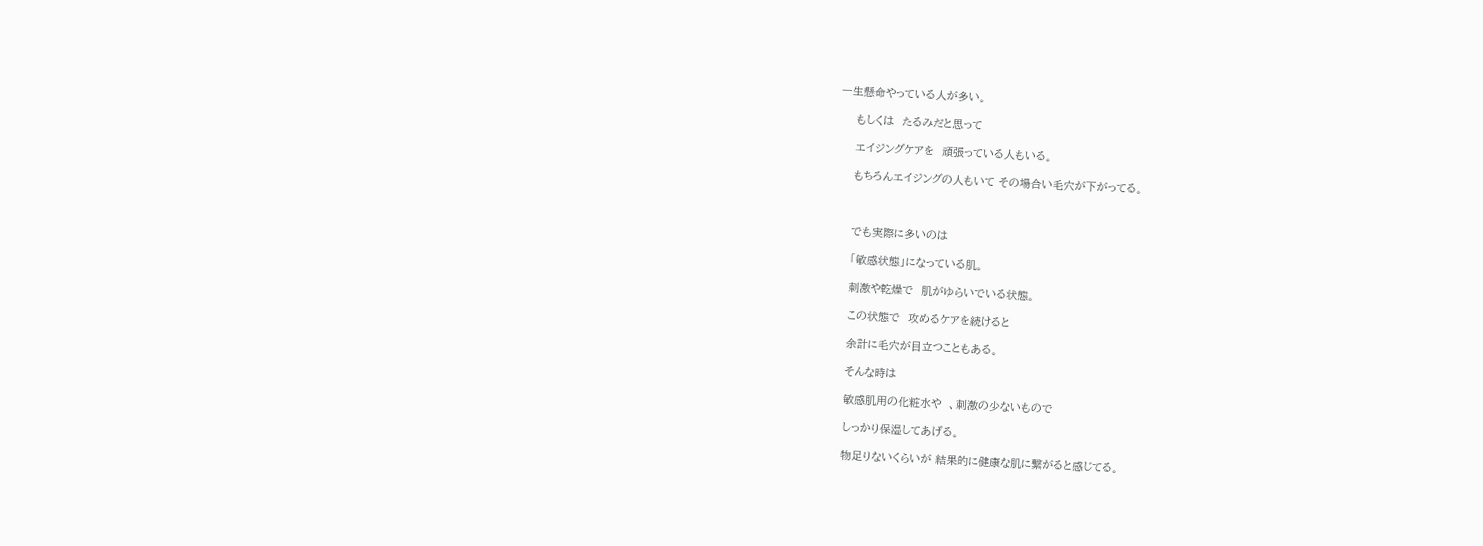一生懸命やっている人が多い。

    もしくは  たるみだと思って

    エイジングケアを  頑張っている人もいる。

    もちろんエイジングの人もいて その場合い毛穴が下がってる。



    でも実際に多いのは

    「敏感状態」になっている肌。

    刺激や乾燥で  肌がゆらいでいる状態。

    この状態で  攻めるケアを続けると

    余計に毛穴が目立つこともある。

    そんな時は

    敏感肌用の化粧水や  、刺激の少ないもので

    しっかり保湿してあげる。

    物足りないくらいが 結果的に健康な肌に繋がると感じてる。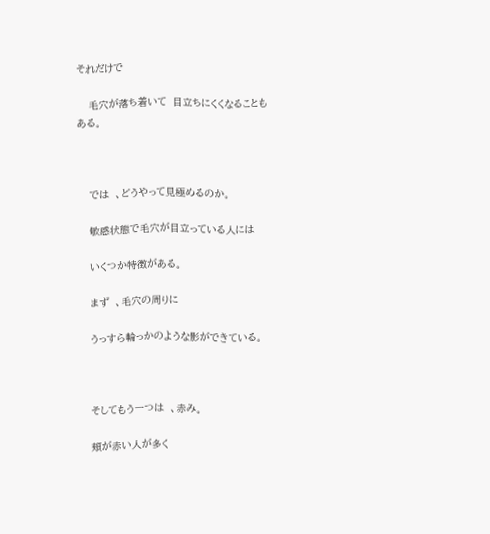それだけで

    毛穴が落ち着いて  目立ちにくくなることもある。



    では  、どうやって見極めるのか。

    敏感状態で毛穴が目立っている人には

    いくつか特徴がある。

    まず  、毛穴の周りに

    うっすら輪っかのような影ができている。



    そしてもう一つは  、赤み。

    頬が赤い人が多く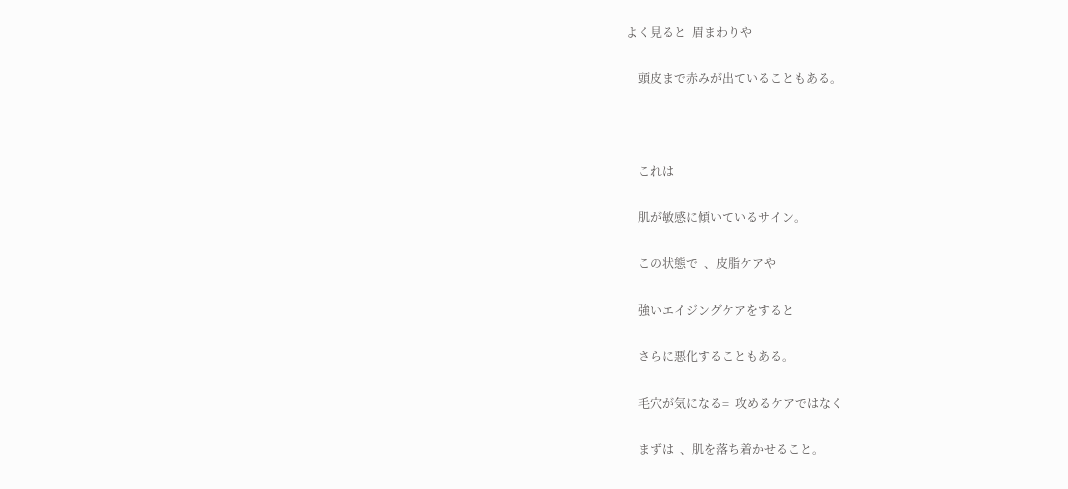よく見ると  眉まわりや

    頭皮まで赤みが出ていることもある。



    これは

    肌が敏感に傾いているサイン。

    この状態で  、皮脂ケアや

    強いエイジングケアをすると

    さらに悪化することもある。

    毛穴が気になる=  攻めるケアではなく

    まずは  、肌を落ち着かせること。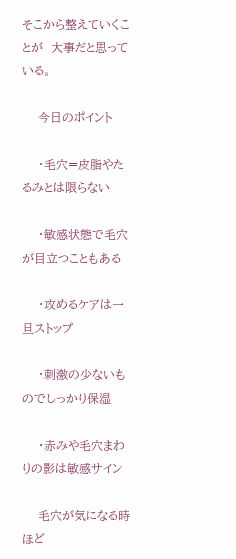そこから整えていくことが  大事だと思っている。

    今日のポイント

    ・毛穴=皮脂やたるみとは限らない

    ・敏感状態で毛穴が目立つこともある

    ・攻めるケアは一旦ストップ

    ・刺激の少ないものでしっかり保湿

    ・赤みや毛穴まわりの影は敏感サイン

    毛穴が気になる時ほど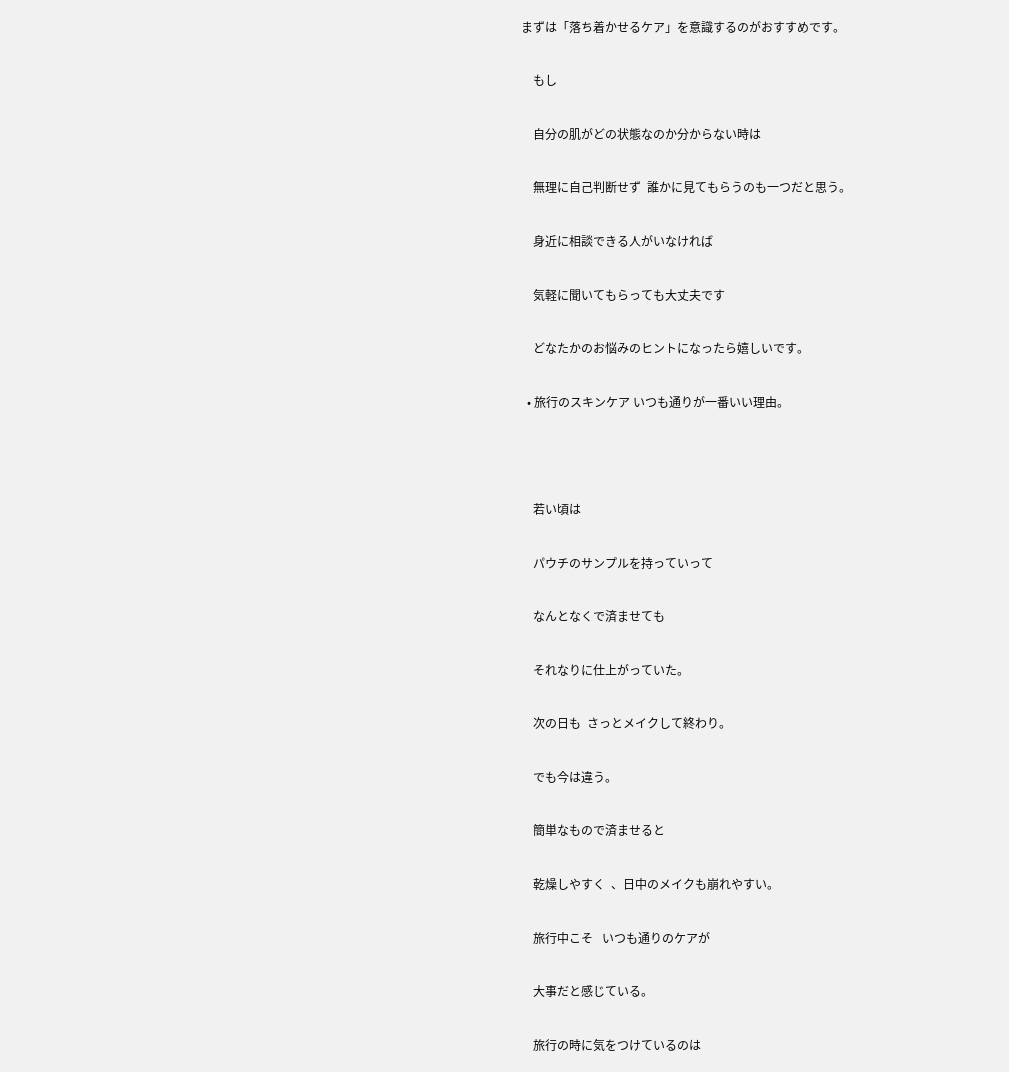まずは「落ち着かせるケア」を意識するのがおすすめです。

    もし

    自分の肌がどの状態なのか分からない時は

    無理に自己判断せず  誰かに見てもらうのも一つだと思う。

    身近に相談できる人がいなければ

    気軽に聞いてもらっても大丈夫です

    どなたかのお悩みのヒントになったら嬉しいです。

  • 旅行のスキンケア いつも通りが一番いい理由。



    若い頃は

    パウチのサンプルを持っていって

    なんとなくで済ませても

    それなりに仕上がっていた。

    次の日も  さっとメイクして終わり。

    でも今は違う。

    簡単なもので済ませると

    乾燥しやすく  、日中のメイクも崩れやすい。

    旅行中こそ   いつも通りのケアが

    大事だと感じている。

    旅行の時に気をつけているのは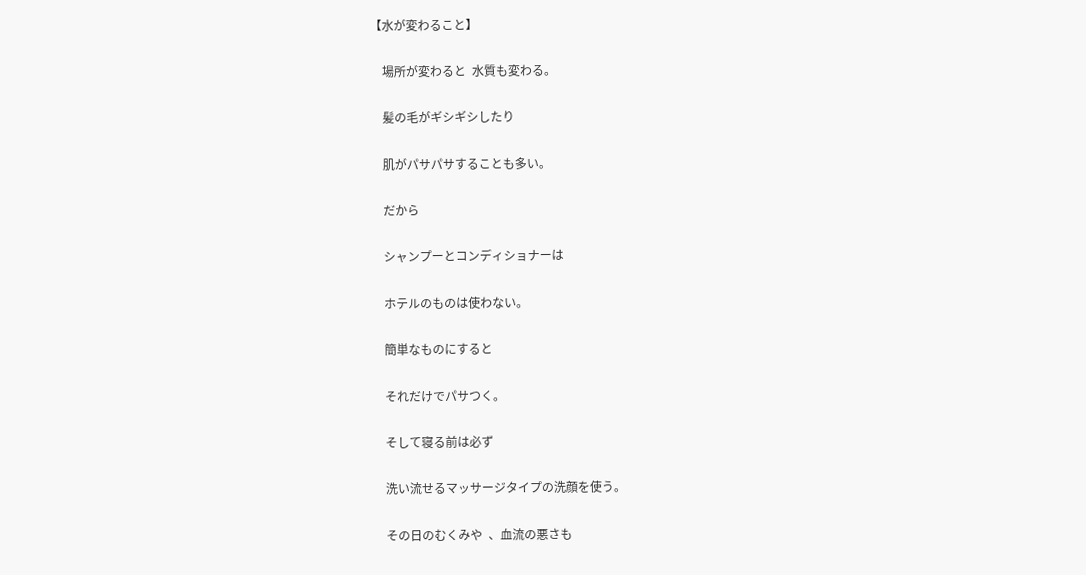【水が変わること】

    場所が変わると  水質も変わる。

    髪の毛がギシギシしたり

    肌がパサパサすることも多い。

    だから

    シャンプーとコンディショナーは

    ホテルのものは使わない。

    簡単なものにすると

    それだけでパサつく。

    そして寝る前は必ず

    洗い流せるマッサージタイプの洗顔を使う。

    その日のむくみや  、血流の悪さも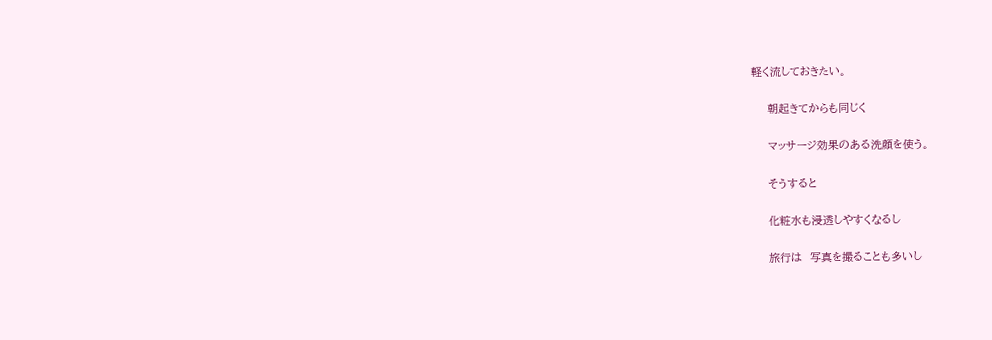軽く流しておきたい。

    朝起きてからも同じく

    マッサージ効果のある洗顔を使う。

    そうすると

    化粧水も浸透しやすくなるし

    旅行は  写真を撮ることも多いし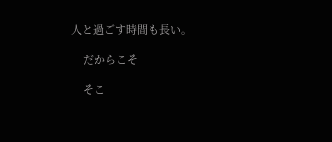人と過ごす時間も長い。

    だからこそ

    そこ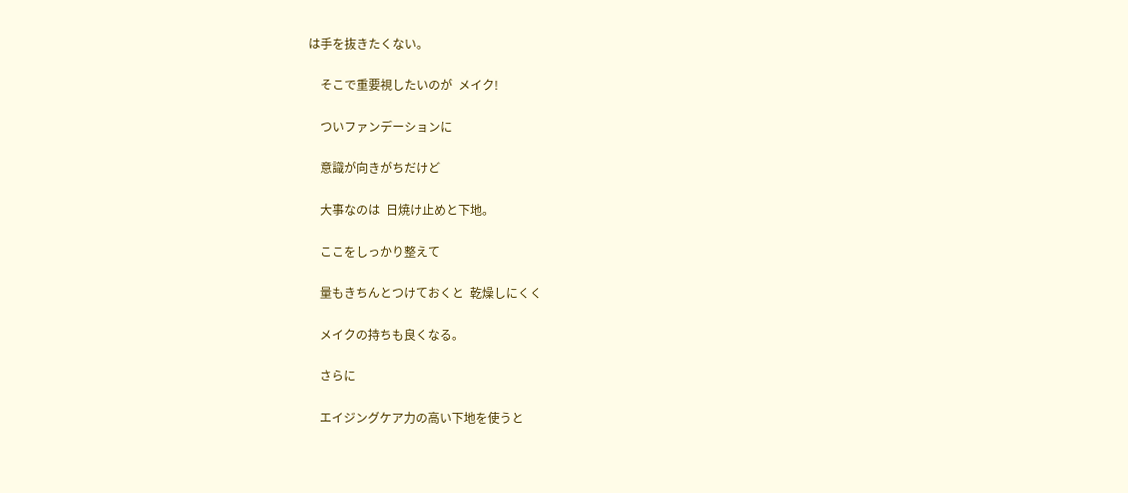は手を抜きたくない。

    そこで重要視したいのが  メイク!

    ついファンデーションに

    意識が向きがちだけど

    大事なのは  日焼け止めと下地。

    ここをしっかり整えて

    量もきちんとつけておくと  乾燥しにくく

    メイクの持ちも良くなる。

    さらに

    エイジングケア力の高い下地を使うと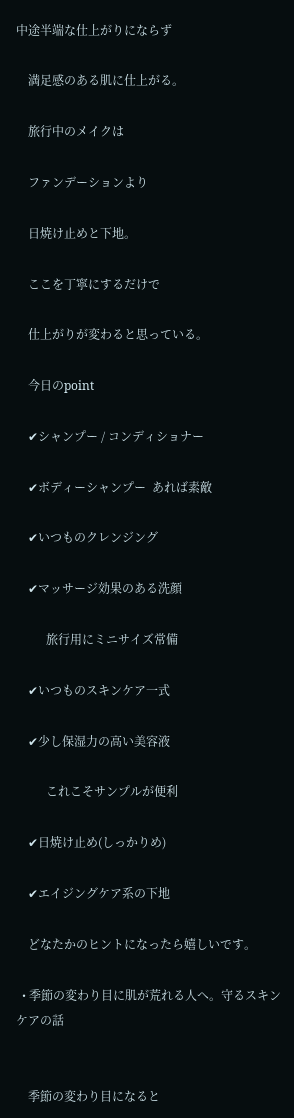中途半端な仕上がりにならず

    満足感のある肌に仕上がる。

    旅行中のメイクは

    ファンデーションより

    日焼け止めと下地。

    ここを丁寧にするだけで

    仕上がりが変わると思っている。

    今日のpoint

    ✔シャンプー / コンディショナー

    ✔ボディーシャンプー  あれば素敵

    ✔いつものクレンジング

    ✔マッサージ効果のある洗顔

          旅行用にミニサイズ常備

    ✔いつものスキンケア一式

    ✔少し保湿力の高い美容液

          これこそサンプルが便利

    ✔日焼け止め(しっかりめ)

    ✔エイジングケア系の下地

    どなたかのヒントになったら嬉しいです。

  • 季節の変わり目に肌が荒れる人へ。守るスキンケアの話


    季節の変わり目になると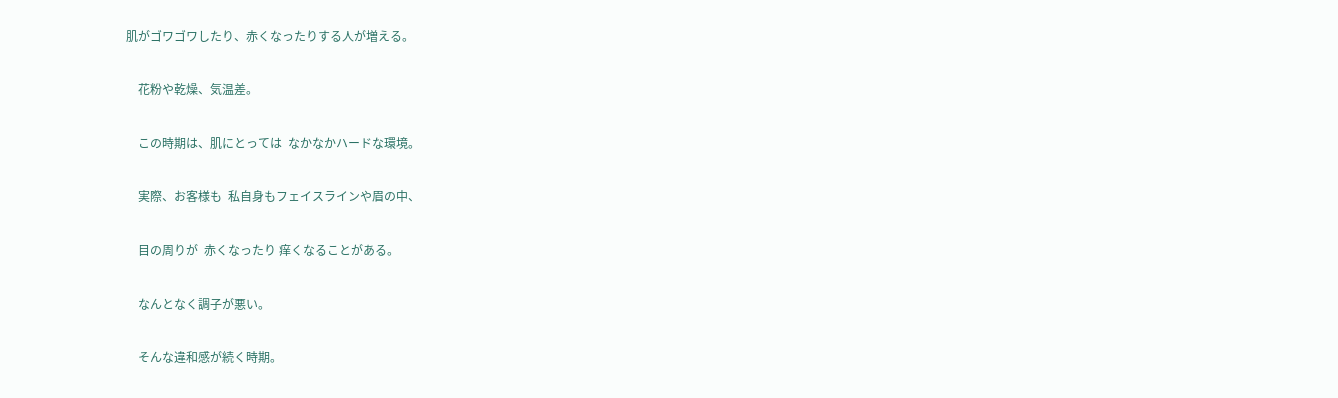肌がゴワゴワしたり、赤くなったりする人が増える。

    花粉や乾燥、気温差。

    この時期は、肌にとっては  なかなかハードな環境。

    実際、お客様も  私自身もフェイスラインや眉の中、

    目の周りが  赤くなったり 痒くなることがある。

    なんとなく調子が悪い。

    そんな違和感が続く時期。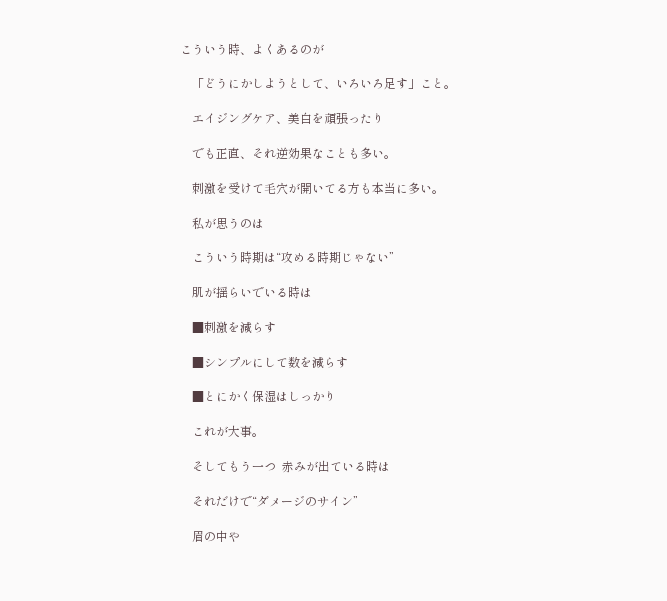こういう時、よくあるのが

    「どうにかしようとして、いろいろ足す」こと。

    エイジングケア、美白を頑張ったり

    でも正直、それ逆効果なことも多い。

    刺激を受けて毛穴が開いてる方も本当に多い。

    私が思うのは

    こういう時期は“攻める時期じゃない”

    肌が揺らいでいる時は

    ■刺激を減らす

    ■シンプルにして数を減らす

    ■とにかく保湿はしっかり

    これが大事。

    そしてもう一つ  赤みが出ている時は

    それだけで“ダメージのサイン”

    眉の中や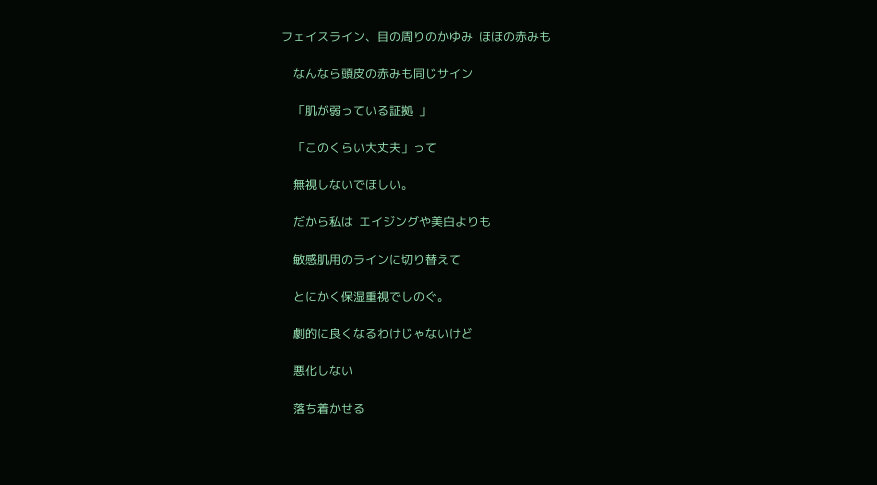フェイスライン、目の周りのかゆみ  ほほの赤みも

    なんなら頭皮の赤みも同じサイン

    「肌が弱っている証拠  」

    「このくらい大丈夫」って

    無視しないでほしい。

    だから私は  エイジングや美白よりも

    敏感肌用のラインに切り替えて

    とにかく保湿重視でしのぐ。

    劇的に良くなるわけじゃないけど

    悪化しない

    落ち着かせる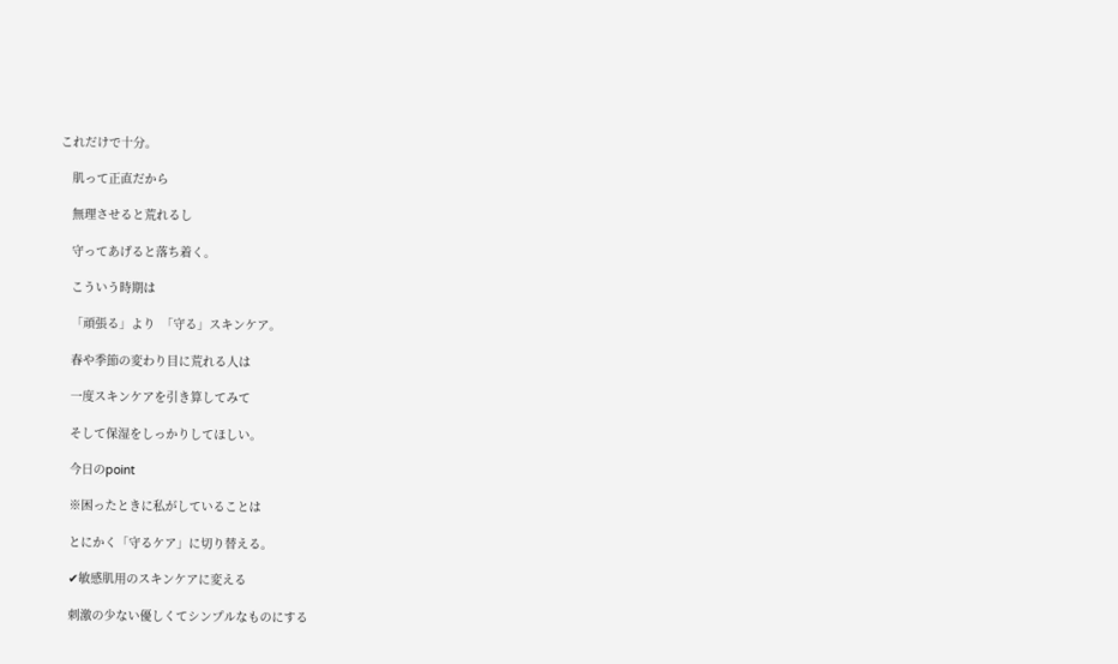これだけで十分。

    肌って正直だから

    無理させると荒れるし

    守ってあげると落ち着く。

    こういう時期は

    「頑張る」より  「守る」スキンケア。

    春や季節の変わり目に荒れる人は

    一度スキンケアを引き算してみて

    そして保湿をしっかりしてほしい。

    今日のpoint

    ※困ったときに私がしていることは

    とにかく「守るケア」に切り替える。

    ✔敏感肌用のスキンケアに変える

    刺激の少ない優しくてシンプルなものにする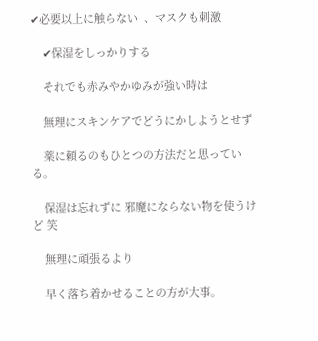✔必要以上に触らない  、マスクも刺激

    ✔保湿をしっかりする

    それでも赤みやかゆみが強い時は

    無理にスキンケアでどうにかしようとせず

    薬に頼るのもひとつの方法だと思っている。

    保湿は忘れずに 邪魔にならない物を使うけど 笑

    無理に頑張るより

    早く落ち着かせることの方が大事。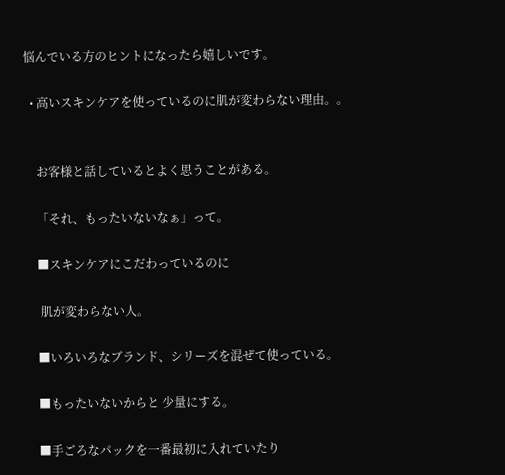悩んでいる方のヒントになったら嬉しいです。

  • 高いスキンケアを使っているのに肌が変わらない理由。。


    お客様と話しているとよく思うことがある。

    「それ、もったいないなぁ」って。

    ■スキンケアにこだわっているのに

     肌が変わらない人。

    ■いろいろなブランド、シリーズを混ぜて使っている。

    ■もったいないからと 少量にする。

    ■手ごろなパックを一番最初に入れていたり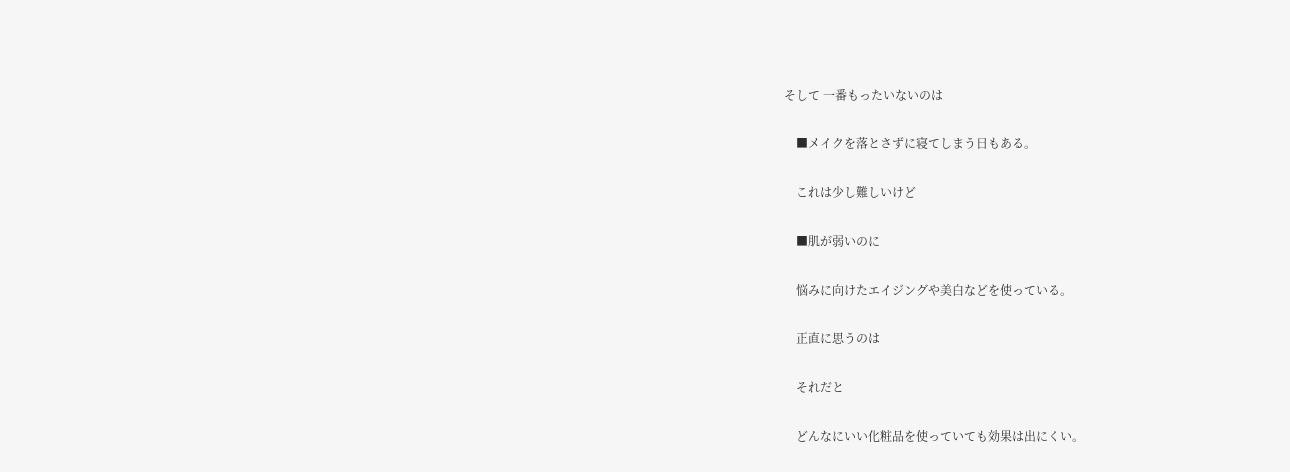そして 一番もったいないのは

    ■メイクを落とさずに寝てしまう日もある。

    これは少し難しいけど

    ■肌が弱いのに

    悩みに向けたエイジングや美白などを使っている。

    正直に思うのは

    それだと

    どんなにいい化粧品を使っていても効果は出にくい。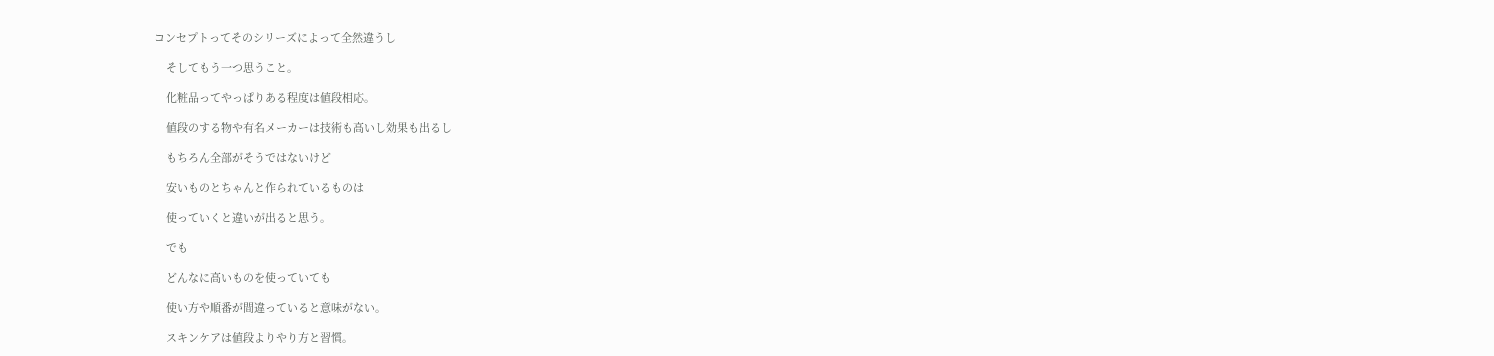コンセプトってそのシリーズによって全然違うし

    そしてもう一つ思うこと。

    化粧品ってやっぱりある程度は値段相応。

    値段のする物や有名メーカーは技術も高いし効果も出るし

    もちろん全部がそうではないけど

    安いものとちゃんと作られているものは

    使っていくと違いが出ると思う。

    でも

    どんなに高いものを使っていても

    使い方や順番が間違っていると意味がない。

    スキンケアは値段よりやり方と習慣。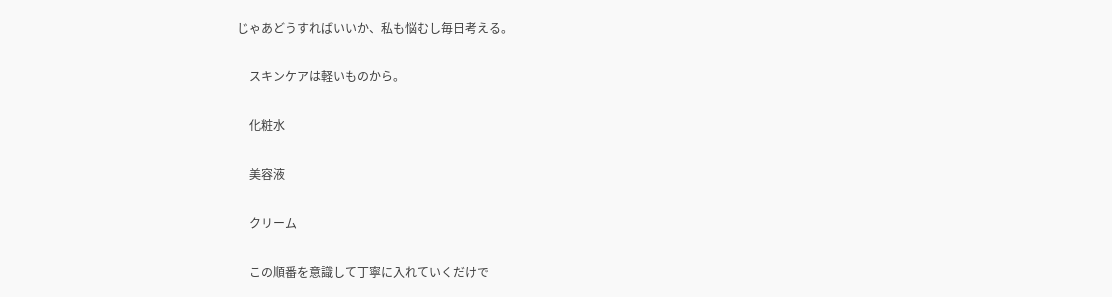じゃあどうすればいいか、私も悩むし毎日考える。

    スキンケアは軽いものから。

    化粧水

    美容液

    クリーム

    この順番を意識して丁寧に入れていくだけで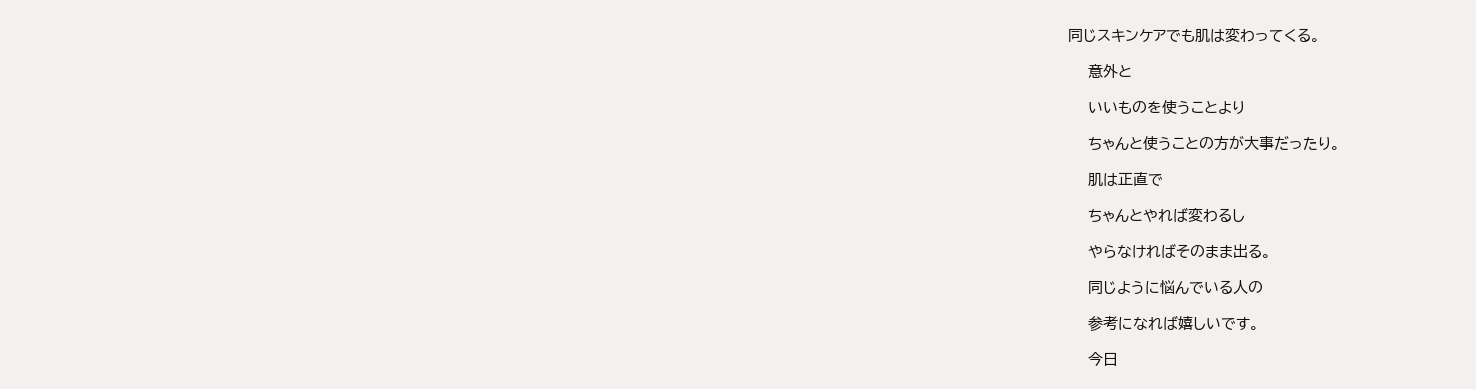同じスキンケアでも肌は変わってくる。

    意外と

    いいものを使うことより

    ちゃんと使うことの方が大事だったり。

    肌は正直で

    ちゃんとやれば変わるし

    やらなければそのまま出る。

    同じように悩んでいる人の

    参考になれば嬉しいです。

    今日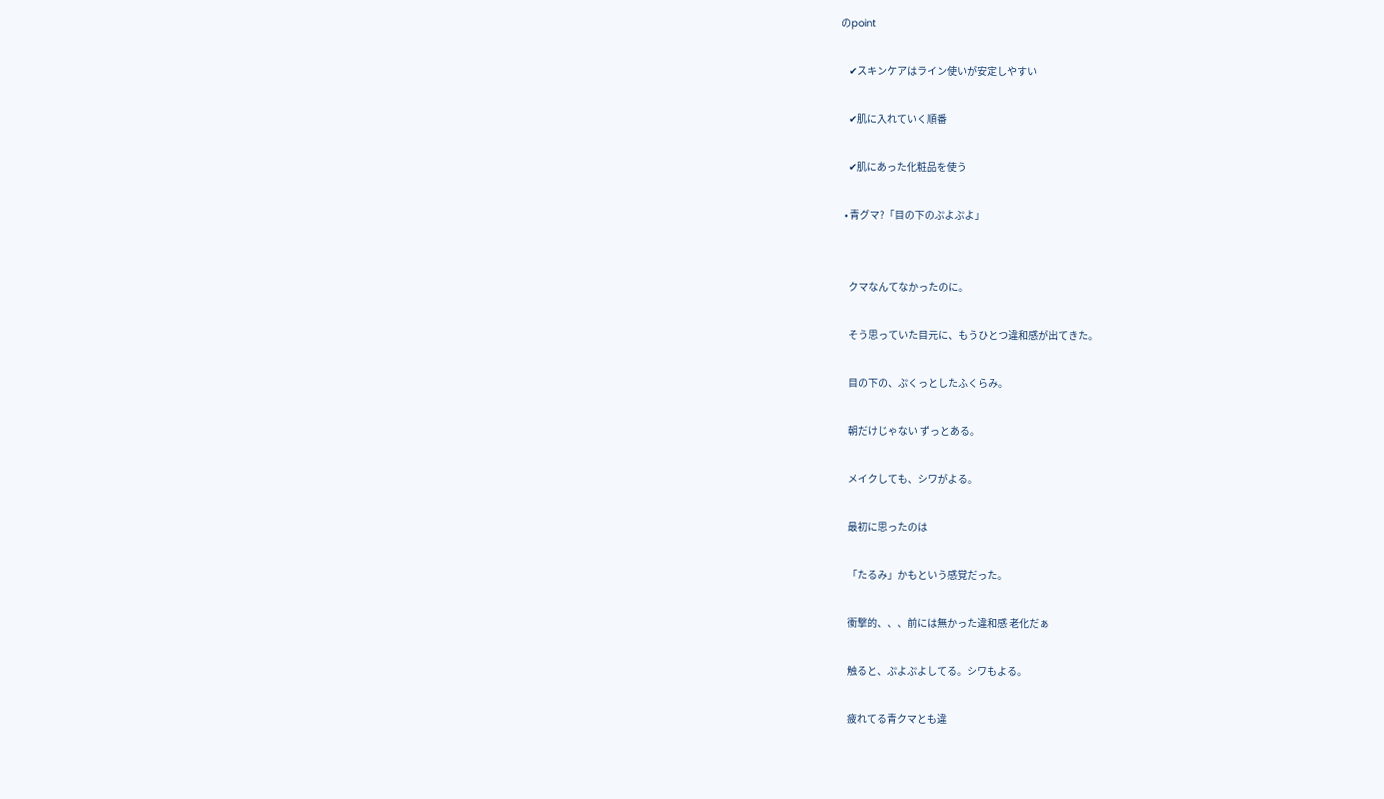のpoint

    ✔スキンケアはライン使いが安定しやすい

    ✔肌に入れていく順番

    ✔肌にあった化粧品を使う

  • 青グマ?「目の下のぷよぷよ」


    クマなんてなかったのに。

    そう思っていた目元に、もうひとつ違和感が出てきた。

    目の下の、ぷくっとしたふくらみ。

    朝だけじゃない ずっとある。

    メイクしても、シワがよる。

    最初に思ったのは

    「たるみ」かもという感覚だった。

    衝撃的、、、前には無かった違和感 老化だぁ

    触ると、ぷよぷよしてる。シワもよる。

    疲れてる青クマとも違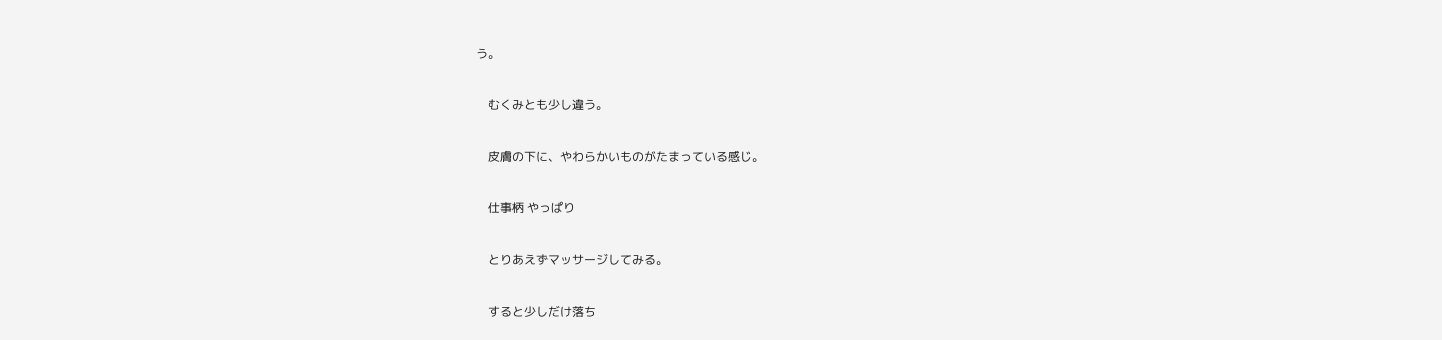う。

    むくみとも少し違う。

    皮膚の下に、やわらかいものがたまっている感じ。

    仕事柄 やっぱり

    とりあえずマッサージしてみる。

    すると少しだけ落ち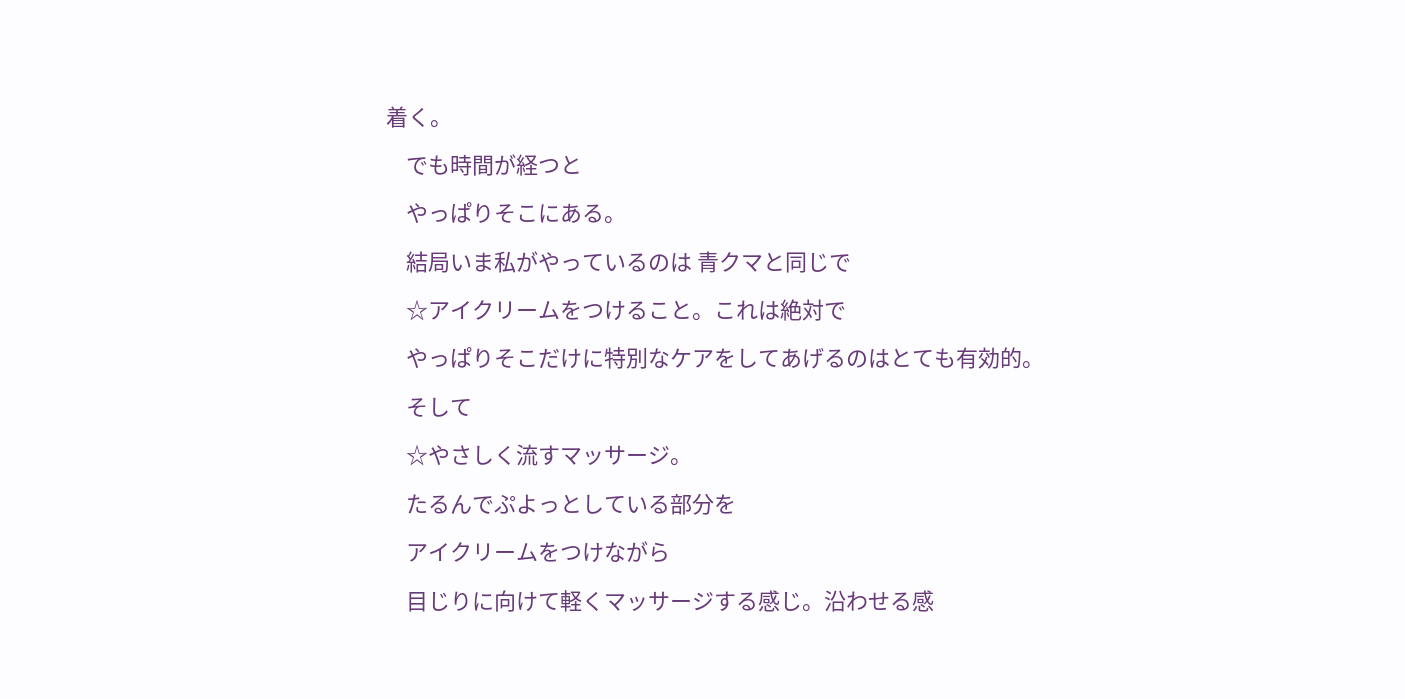着く。

    でも時間が経つと

    やっぱりそこにある。

    結局いま私がやっているのは 青クマと同じで

    ☆アイクリームをつけること。これは絶対で

    やっぱりそこだけに特別なケアをしてあげるのはとても有効的。

    そして

    ☆やさしく流すマッサージ。

    たるんでぷよっとしている部分を

    アイクリームをつけながら

    目じりに向けて軽くマッサージする感じ。沿わせる感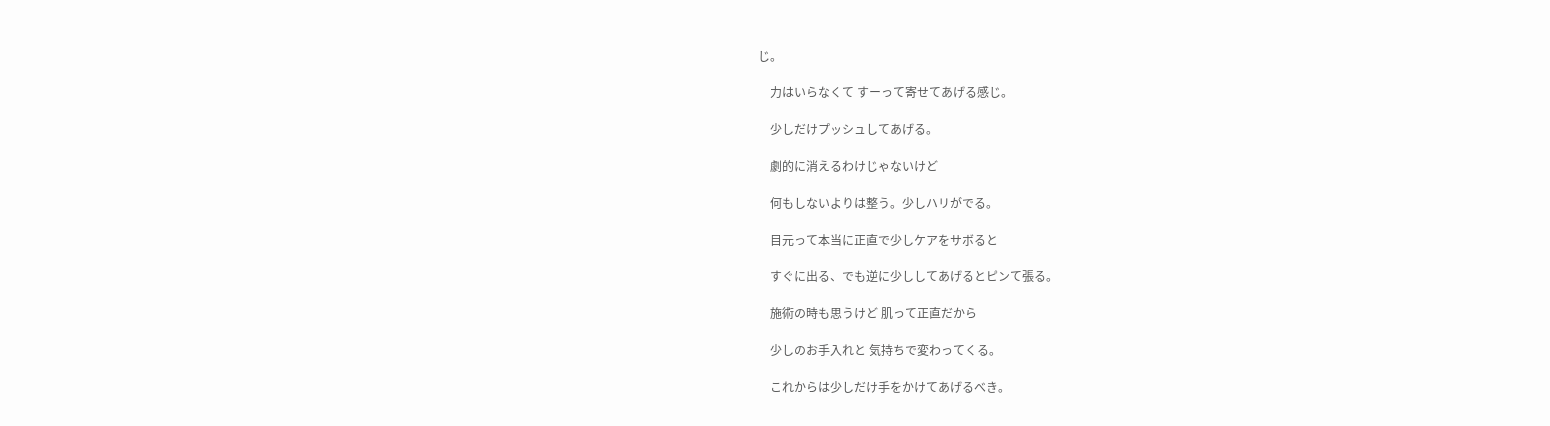じ。

    力はいらなくて すーって寄せてあげる感じ。

    少しだけプッシュしてあげる。

    劇的に消えるわけじゃないけど

    何もしないよりは整う。少しハリがでる。

    目元って本当に正直で少しケアをサボると

    すぐに出る、でも逆に少ししてあげるとピンて張る。

    施術の時も思うけど 肌って正直だから

    少しのお手入れと 気持ちで変わってくる。

    これからは少しだけ手をかけてあげるべき。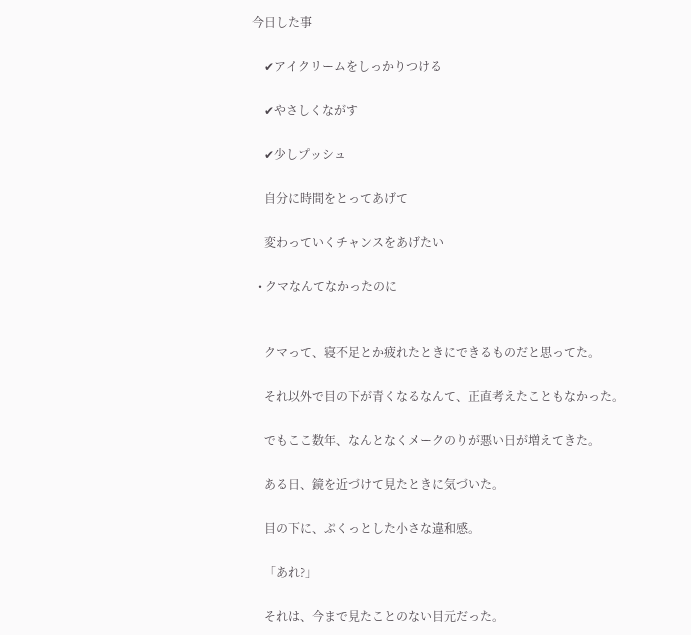今日した事

    ✔アイクリームをしっかりつける

    ✔やさしくながす

    ✔少しプッシュ

    自分に時間をとってあげて

    変わっていくチャンスをあげたい

  • クマなんてなかったのに


    クマって、寝不足とか疲れたときにできるものだと思ってた。

    それ以外で目の下が青くなるなんて、正直考えたこともなかった。

    でもここ数年、なんとなくメークのりが悪い日が増えてきた。

    ある日、鏡を近づけて見たときに気づいた。

    目の下に、ぷくっとした小さな違和感。

    「あれ?」

    それは、今まで見たことのない目元だった。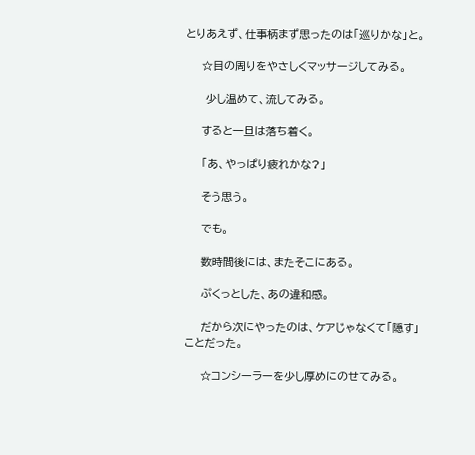とりあえず、仕事柄まず思ったのは「巡りかな」と。

    ☆目の周りをやさしくマッサージしてみる。

     少し温めて、流してみる。

    すると一旦は落ち着く。

    「あ、やっぱり疲れかな?」

    そう思う。

    でも。

    数時間後には、またそこにある。

    ぷくっとした、あの違和感。

    だから次にやったのは、ケアじゃなくて「隠す」ことだった。

    ☆コンシーラーを少し厚めにのせてみる。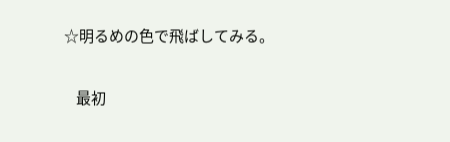☆明るめの色で飛ばしてみる。

    最初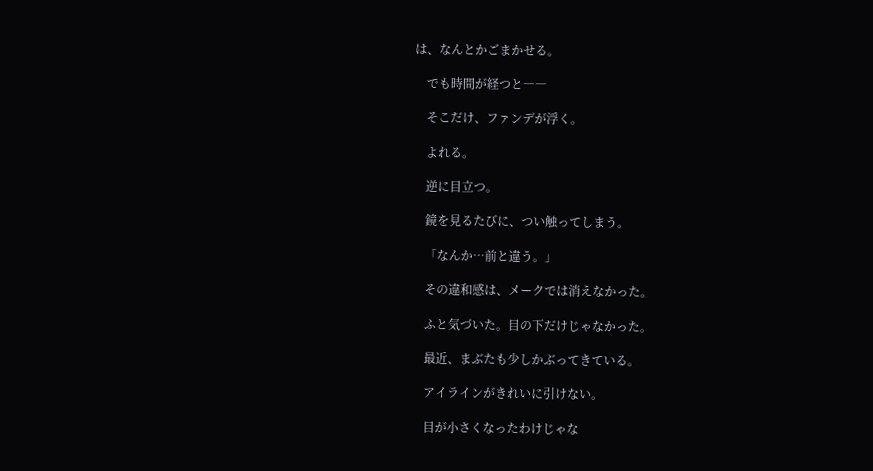は、なんとかごまかせる。

    でも時間が経つと――

    そこだけ、ファンデが浮く。

    よれる。

    逆に目立つ。

    鏡を見るたびに、つい触ってしまう。

    「なんか…前と違う。」

    その違和感は、メークでは消えなかった。

    ふと気づいた。目の下だけじゃなかった。

    最近、まぶたも少しかぶってきている。

    アイラインがきれいに引けない。

    目が小さくなったわけじゃな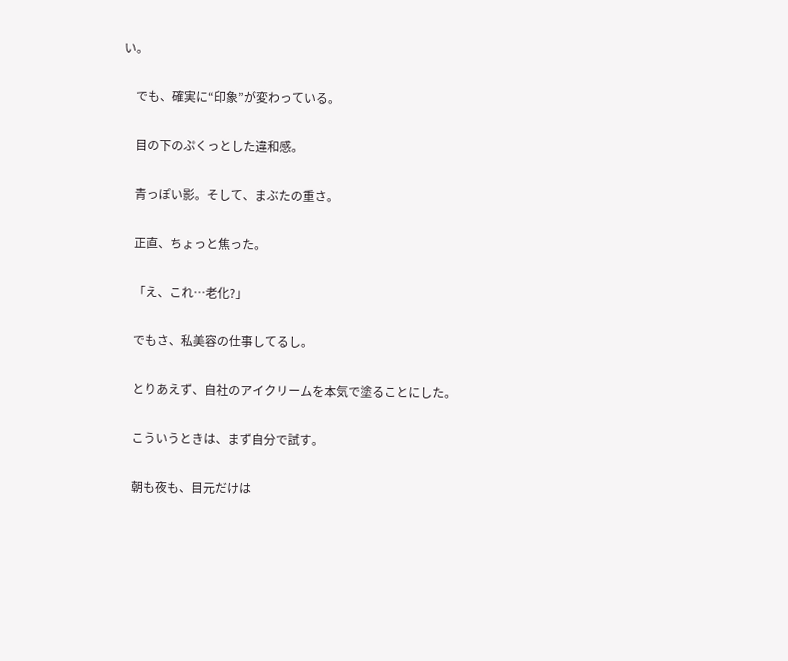い。

    でも、確実に“印象”が変わっている。

    目の下のぷくっとした違和感。

    青っぽい影。そして、まぶたの重さ。

    正直、ちょっと焦った。

    「え、これ…老化?」

    でもさ、私美容の仕事してるし。

    とりあえず、自社のアイクリームを本気で塗ることにした。

    こういうときは、まず自分で試す。

    朝も夜も、目元だけは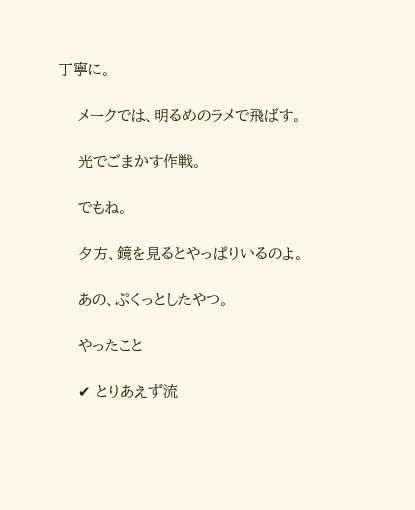丁寧に。

    メークでは、明るめのラメで飛ばす。

    光でごまかす作戦。

    でもね。

    夕方、鏡を見るとやっぱりいるのよ。

    あの、ぷくっとしたやつ。

    やったこと

    ✔ とりあえず流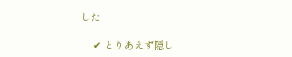した

    ✔ とりあえず隠し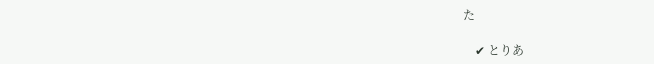た

    ✔ とりあ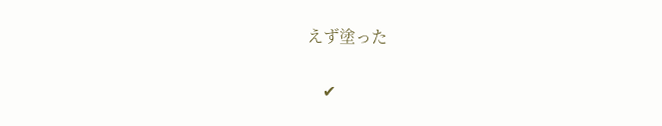えず塗った

    ✔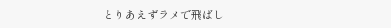とりあえずラメで飛ばし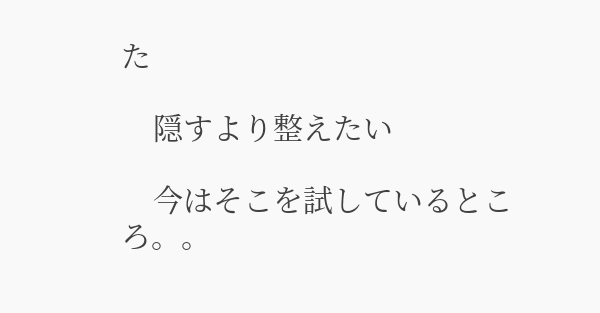た

    隠すより整えたい

    今はそこを試しているところ。。